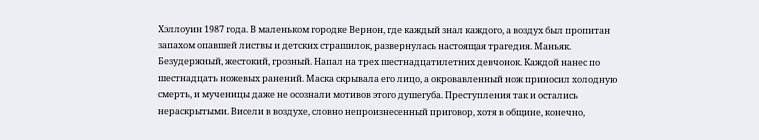Хэллоуин 1987 года. В маленьком городке Вернон, где каждый знал каждого, а воздух был пропитан запахом опавшей листвы и детских страшилок, развернулась настоящая трагедия. Маньяк. Безудержный, жестокий, грозный. Напал на трех шестнадцатилетних девчонок. Каждой нанес по шестнадцать ножевых ранений. Маска скрывала его лицо, а окровавленный нож приносил холодную смерть, и мученицы даже не осознали мотивов этого душегуба. Преступления так и остались нераскрытыми. Висели в воздухе, словно непроизнесенный приговор, хотя в общине, конечно,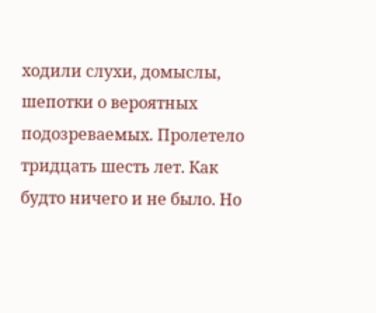ходили слухи, домыслы, шепотки о вероятных подозреваемых. Пролетело тридцать шесть лет. Как будто ничего и не было. Но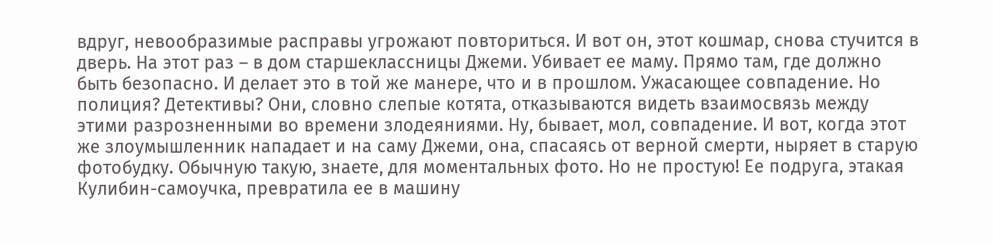вдруг, невообразимые расправы угрожают повториться. И вот он, этот кошмар, снова стучится в дверь. На этот раз – в дом старшеклассницы Джеми. Убивает ее маму. Прямо там, где должно быть безопасно. И делает это в той же манере, что и в прошлом. Ужасающее совпадение. Но полиция? Детективы? Они, словно слепые котята, отказываются видеть взаимосвязь между этими разрозненными во времени злодеяниями. Ну, бывает, мол, совпадение. И вот, когда этот же злоумышленник нападает и на саму Джеми, она, спасаясь от верной смерти, ныряет в старую фотобудку. Обычную такую, знаете, для моментальных фото. Но не простую! Ее подруга, этакая Кулибин-самоучка, превратила ее в машину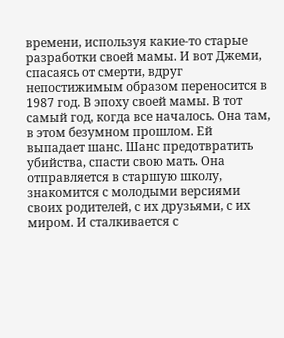времени, используя какие-то старые разработки своей мамы. И вот Джеми, спасаясь от смерти, вдруг непостижимым образом переносится в 1987 год. В эпоху своей мамы. В тот самый год, когда все началось. Она там, в этом безумном прошлом. Ей выпадает шанс. Шанс предотвратить убийства, спасти свою мать. Она отправляется в старшую школу, знакомится с молодыми версиями своих родителей, с их друзьями, с их миром. И сталкивается с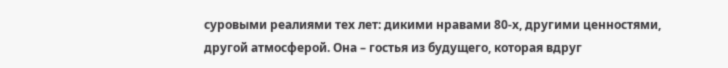суровыми реалиями тех лет: дикими нравами 80-х, другими ценностями, другой атмосферой. Она – гостья из будущего, которая вдруг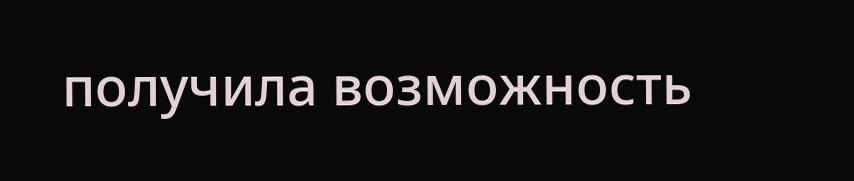получила возможность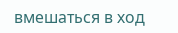вмешаться в ход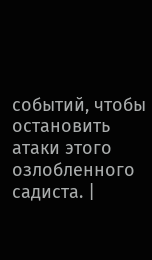событий, чтобы остановить атаки этого озлобленного садиста. |